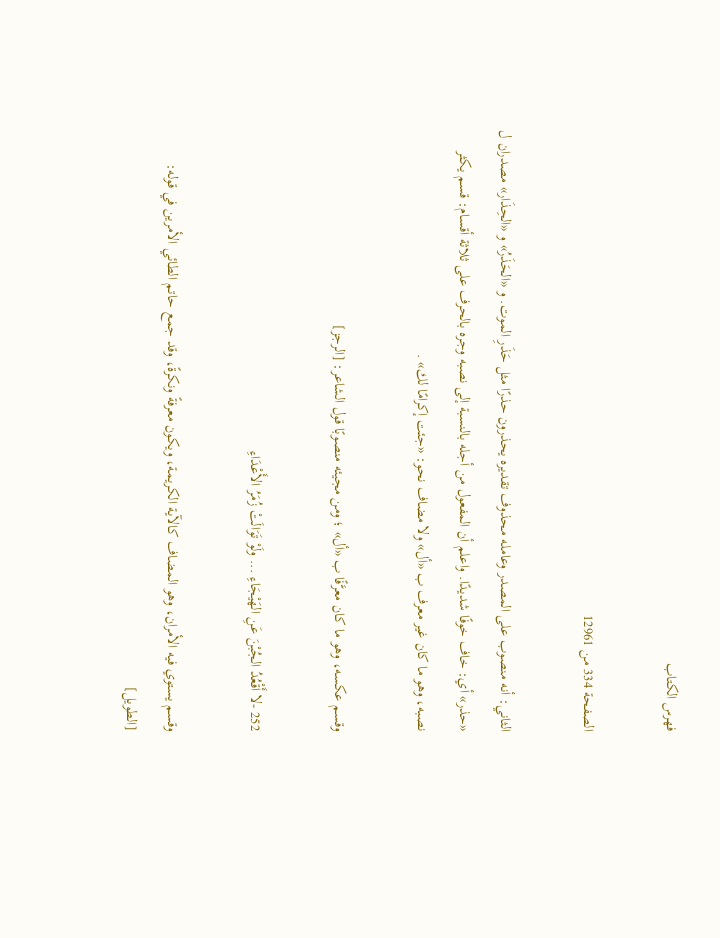فهرس الكتاب

الصفحة 334 من 12961

الثاني: أنه منصوب على المصدر وعامله محذوف تقديره يحذرون حذرًا مثل حَذَرِ الموت. و «الحَذَرُ» و «الحِذَار» مصدران ل «حذر» أي: خاف خوفًا شديدًا. واعلم أن المفعول من أجله بالنسبة إلى نصبه وجره بالحرف على ثلاثة أقسام: قسم يكثر نصبه، وهو ما كان غير معرف ب «أل» ولا مضاف نحو: «جئت إكرامًا لك» .

وقسم عكسه، وهو ما كان معرَّفًا ب «أل» ؛ ومن مجيئه منصوبًا قول الشاعر: [الرجز]

252 -لا أَقْعُدُ الجُبْنَ عَنِ الهَيْجَاءِ ... ولَوْ تَوَالَتْ زُمَرُ الأَعْدَاءِ

وقسم يستوي فيه الأمران، وهو المضاف كالآية الكريمة، ويكون معرفةً ونكرةً، وقد جمع حاتم الطائي الأمرين في قوله: [الطويل]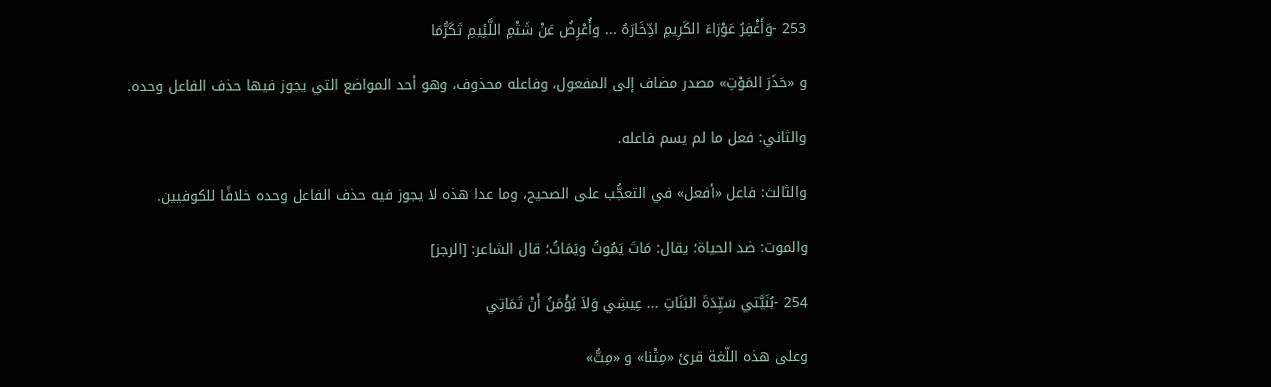253 -وَأَغْفِرُ عَوْرَاءَ الكَرِيمِ ادِّخَارَهُ ... وأُعْرِضُ عَنْ شَتْمِ اللَّئِيمِ تَكَرُّمَا

و «حَذَرَ المَوْتِ» مصدر مضاف إلى المفعول، وفاعله محذوف، وهو أحد المواضع التي يجوز فيها حذف الفاعل وحده.

والثاني: فعل ما لم يسم فاعله.

والثالث: فاعل «أفعل» في التعجُّب على الصحيح، وما عدا هذه لا يجوز فيه حذف الفاعل وحده خلافًا للكوفيين.

والموت: ضد الحياة؛ يقال: مَاتَ يَمُوتُ ويَمَاتُ؛ قال الشاعر: [الرجز]

254 -بُنَيَّتي سَيِّدَةَ البَنَاتِ ... عِيشِي وَلاَ يُؤْمَنُ أَنْ تَمَاتِي

وعلى هذه اللّغة قرئ «مِتْنا» و «مِتُّ»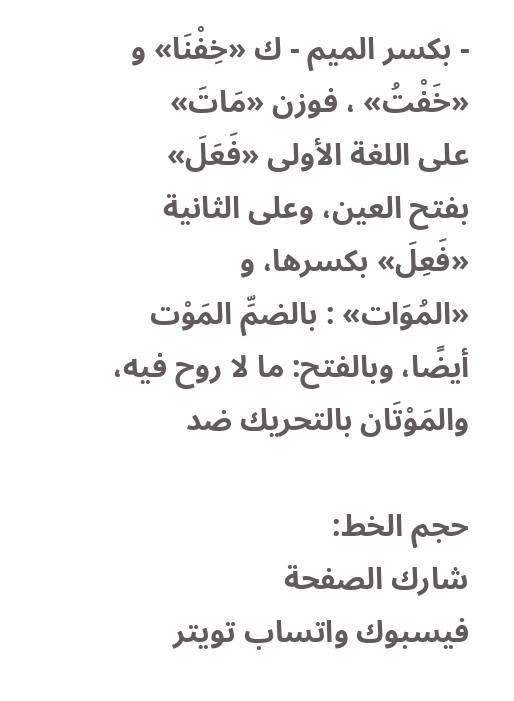- بكسر الميم - ك «خِفْنَا» و «خَفْتُ» ، فوزن «مَاتَ» على اللغة الأولى «فَعَلَ» بفتح العين، وعلى الثانية «فَعِلَ» بكسرها، و «المُوَات» : بالضمِّ المَوْت أيضًا، وبالفتح: ما لا روح فيه، والمَوْتَان بالتحريك ضد

حجم الخط:
شارك الصفحة
فيسبوك واتساب تويتر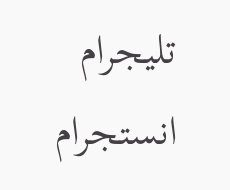تليجرام انستجرام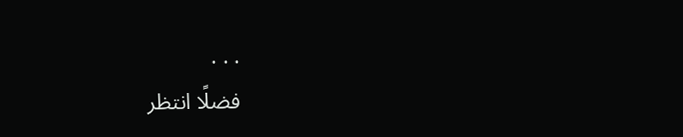. . .
فضلًا انتظر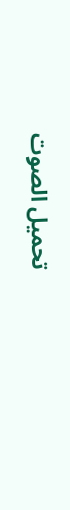تحميل الصوت